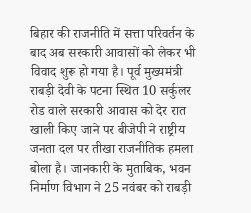बिहार की राजनीति में सत्ता परिवर्तन के बाद अब सरकारी आवासों को लेकर भी विवाद शुरू हो गया है। पूर्व मुख्यमंत्री राबड़ी देवी के पटना स्थित 10 सर्कुलर रोड वाले सरकारी आवास को देर रात खाली किए जाने पर बीजेपी ने राष्ट्रीय जनता दल पर तीखा राजनीतिक हमला बोला है। जानकारी के मुताबिक, भवन निर्माण विभाग ने 25 नवंबर को राबड़ी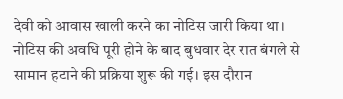देवी को आवास खाली करने का नोटिस जारी किया था। नोटिस की अवधि पूरी होने के बाद बुधवार देर रात बंगले से सामान हटाने की प्रक्रिया शुरू की गई। इस दौरान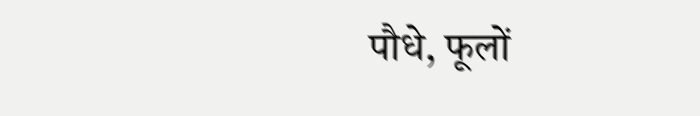पौधे, फूलों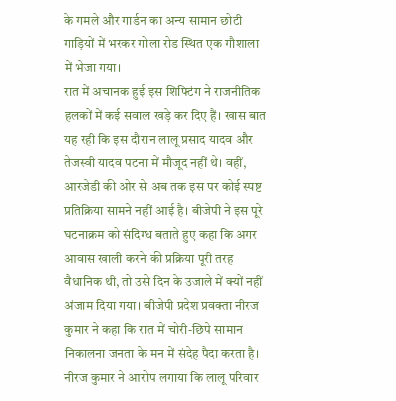के गमले और गार्डन का अन्य सामान छोटी गाड़ियों में भरकर गोला रोड स्थित एक गौशाला में भेजा गया।
रात में अचानक हुई इस शिफ्टिंग ने राजनीतिक हलकों में कई सवाल खड़े कर दिए हैं। खास बात यह रही कि इस दौरान लालू प्रसाद यादव और तेजस्वी यादव पटना में मौजूद नहीं थे। वहीं, आरजेडी की ओर से अब तक इस पर कोई स्पष्ट प्रतिक्रिया सामने नहीं आई है। बीजेपी ने इस पूरे घटनाक्रम को संदिग्ध बताते हुए कहा कि अगर आवास खाली करने की प्रक्रिया पूरी तरह वैधानिक थी, तो उसे दिन के उजाले में क्यों नहीं अंजाम दिया गया। बीजेपी प्रदेश प्रवक्ता नीरज कुमार ने कहा कि रात में चोरी-छिपे सामान निकालना जनता के मन में संदेह पैदा करता है।
नीरज कुमार ने आरोप लगाया कि लालू परिवार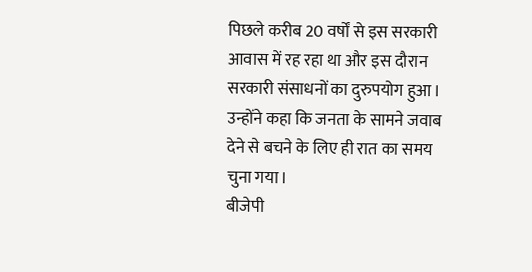पिछले करीब 20 वर्षों से इस सरकारी आवास में रह रहा था और इस दौरान सरकारी संसाधनों का दुरुपयोग हुआ। उन्होंने कहा कि जनता के सामने जवाब देने से बचने के लिए ही रात का समय चुना गया।
बीजेपी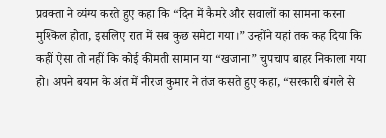प्रवक्ता ने व्यंग्य करते हुए कहा कि “दिन में कैमरे और सवालों का सामना करना मुश्किल होता, इसलिए रात में सब कुछ समेटा गया।” उन्होंने यहां तक कह दिया कि कहीं ऐसा तो नहीं कि कोई कीमती सामान या “खजाना” चुपचाप बाहर निकाला गया हो। अपने बयान के अंत में नीरज कुमार ने तंज कसते हुए कहा, “सरकारी बंगले से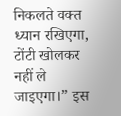निकलते वक्त ध्यान रखिएगा, टोंटी खोलकर नहीं ले जाइएगा।” इस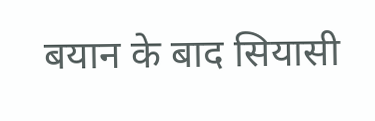बयान के बाद सियासी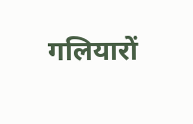गलियारों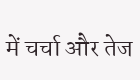में चर्चा और तेज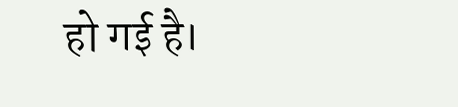हो गई है।